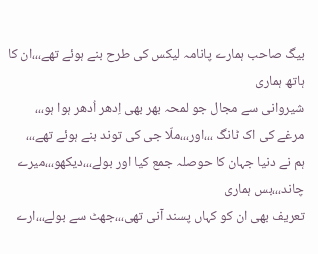بیگ صاحب ہمارے پانامہ لیکس کی طرح بنے ہوئے تھے،،،ان کا
ہاتھ ہماری
شیروانی سے مجال جو لمحہ بھر بھی اِدھر اُدھر ہوا ہو،،،
مرغے کی اک ٹانگ ،،،اور،،،ملّا جی کی توند بنے ہوئے تھے،،،
ہم نے دنیا جہان کا حوصلہ جمع کیا اور بولے،،،دیکھو،،،میرے چاند،،،بس ہماری
تعریف بھی ان کو کہاں پسند آنی تھی،،،جھٹ سے بولے،،،ارے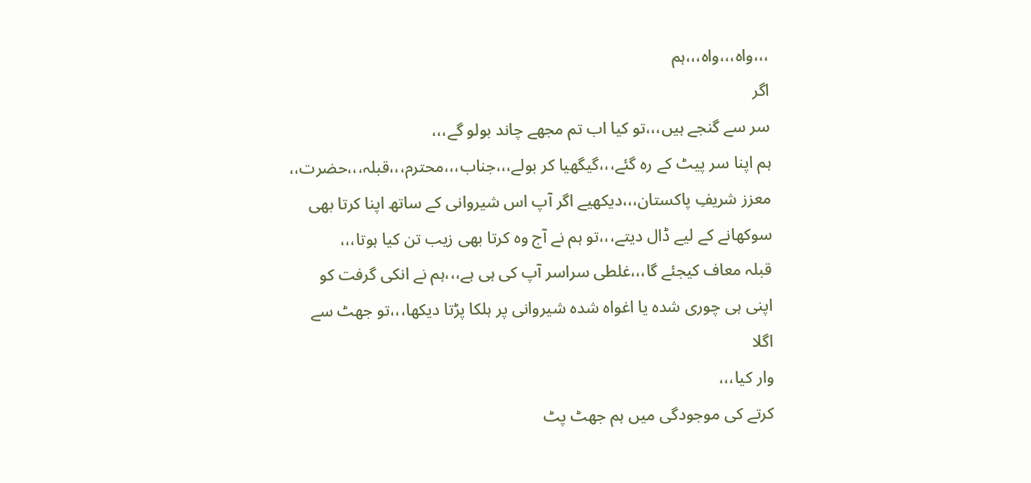،،،واہ،،،واہ،،،ہم
اگر
سر سے گنجے ہیں،،،تو کیا اب تم مجھے چاند بولو گے،،،
ہم اپنا سر پیٹ کے رہ گئے،،،گیگھیا کر بولے،،،جناب،،،محترم،،،قبلہ،،،حضرت،،
معزز شریفِ پاکستان،،،دیکھیے اگر آپ اس شیروانی کے ساتھ اپنا کرتا بھی
سوکھانے کے لیے ڈال دیتے،،،تو ہم نے آج وہ کرتا بھی زیب تن کیا ہوتا،،،
قبلہ معاف کیجئے گا،،،غلطی سراسر آپ کی ہی ہے،،،ہم نے انکی گرفت کو
اپنی ہی چوری شدہ یا اغواہ شدہ شیروانی پر ہلکا پڑتا دیکھا،،،تو جھٹ سے
اگلا
وار کیا،،،
کرتے کی موجودگی میں ہم جھٹ پٹ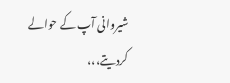شیروانی آپ کے حوالے کردیتے،،،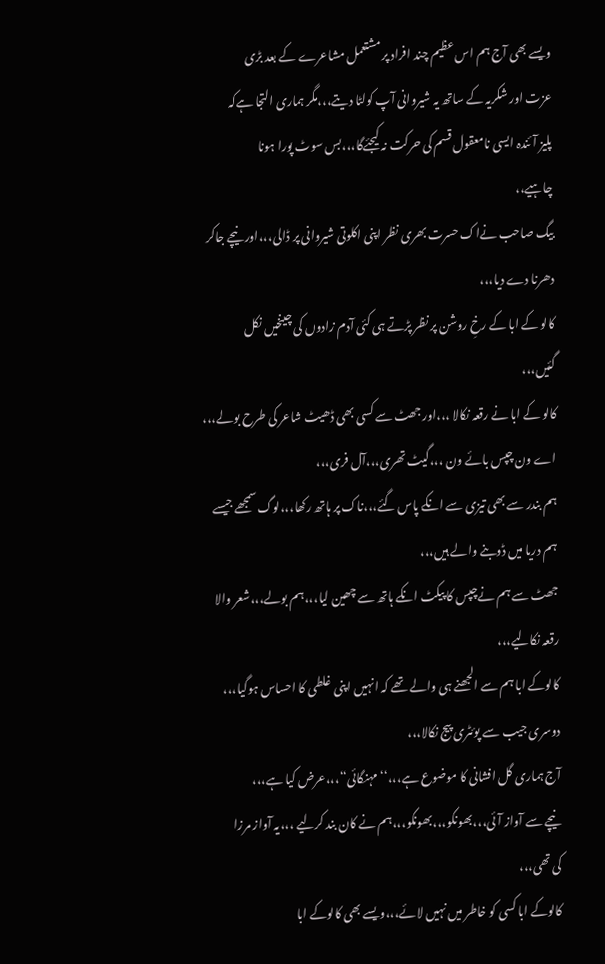ویسے بھی آج ہم اس عظیم چند افراد پر مشتعمل مشاعرے کے بعد بڑی
عزت اور شکریہ کے ساتھ یہ شیروانی آپ کولٹا دیتے،،،مگر ہماری التجا ہےکہ
پلیز آئندہ ایسی نامعقول قسم کی حرکت نہ کیجئےگا،،،بس سوٹ پورا ہونا
چاہیے،،
بیگ صاحب نےاک حسرت بھری نظر اپنی اکلوتی شیروانی پر ڈالی،،،اور نیچے جاکر
دھرنا دے دیا،،،
کالو کے ابا کے رخِ روشن پر نظر پڑتے ہی کئی آدم زادوں کی چینخیں نکل
گئیں،،،
کالو کے ابا نے رقعہ نکالا ،،،اور جھٹ سے کسی بھی ڈھیٹ شاعر کی طرح بولے،،،
اے ون چپس بائے ون ،،،گیٹ تھری،،،آل فری،،،
ہم بندر سے بھی تیزی سے انکے پاس گئے،،،ناک پر ہاتھ رکھا،،،لوگ سمجھے جیسے
ہم دریا میں ڈوبنے والے ہیں،،،
جھٹ سے ہم نےچپس کا پیکٹ انکے ہاتھ سے چھین لیا،،،ہم بولے،،،شعر والا
رقعہ نکالیے،،،
کالوکے ابا ہم سے الجھنے ہی والے تھے کہ انہیں اپنی غلطی کا احساس ہوگیا،،،
دوسری جیب سے پوئٹری پیج نکالا،،،
آج ہماری گل افشانی کا موضوع ہے،،،‘‘مہنگائی‘‘،،،عرض کیا ہے،،،
نیچے سے آواز آئی،،،بھونکو،،،بھونکو،،،ہم نے کان بند کرلیے ،،،یہ آواز مرزا
کی تھی،،،
کالوکے ابا کسی کو خاطر میں نہیں لائے،،،ویسے بھی کالوکے ابا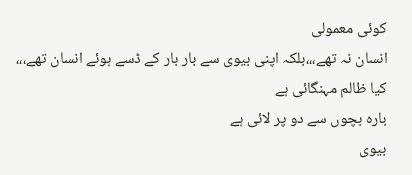کوئی معمولی
انسان نہ تھے،،،بلکہ اپنی بیوی سے بار بار کے ڈسے ہوئے انسان تھے،،،
کیا ظالم مہنگائی ہے
بارہ بچوں سے دو پر لائی ہے
بیوی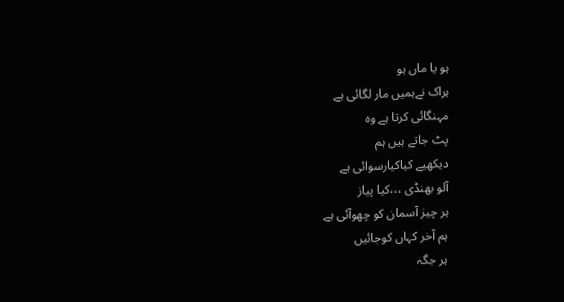ہو یا ماں ہو
ہراک نےہمیں مار لگائی ہے
مہنگائی کرتا ہے وہ
پٹ جاتے ہیں ہم
دیکھیے کیاکیارسوائی ہے
آلو بھنڈی ،،،کیا پیاز
ہر چیز آسمان کو چھوآئی ہے
ہم آخر کہاں کوجائیں
ہر جگہ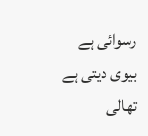رسوائی ہے
بیوی دیتی ہے تھالی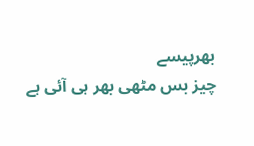بھرپیسے
چیز بس مٹھی بھر ہی آئی ہے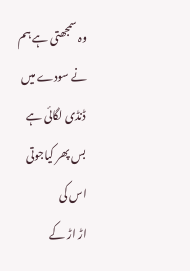وہ سمجھتی ہے ہم نے سودے میں
ڈنڈی لگائی ہے
بس پھر کیاجوتی اس کی
اڑ اڑ کے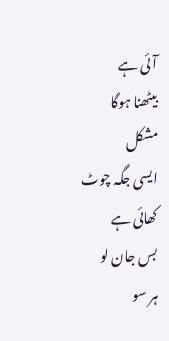آئی ہے
بیٹھنا ہوگا مشکل
ایسی جگہ چوٹ کھائی ہے
بس جان لو
ہر سو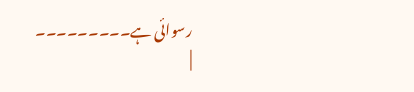رسوائی ہے۔۔۔۔۔۔۔۔۔
|